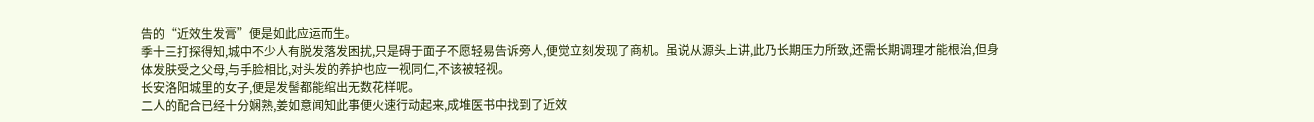告的“近效生发膏”便是如此应运而生。
季十三打探得知,城中不少人有脱发落发困扰,只是碍于面子不愿轻易告诉旁人,便觉立刻发现了商机。虽说从源头上讲,此乃长期压力所致,还需长期调理才能根治,但身体发肤受之父母,与手脸相比,对头发的养护也应一视同仁,不该被轻视。
长安洛阳城里的女子,便是发髻都能绾出无数花样呢。
二人的配合已经十分娴熟,姜如意闻知此事便火速行动起来,成堆医书中找到了近效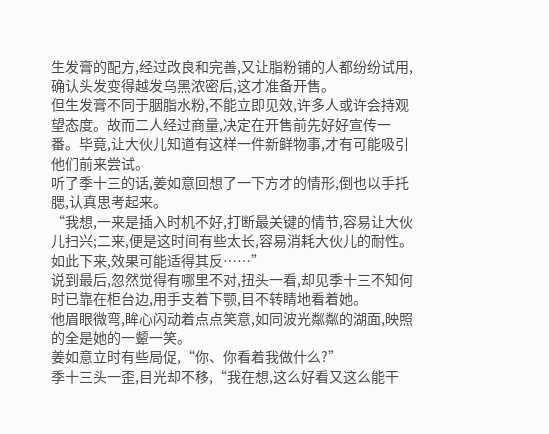生发膏的配方,经过改良和完善,又让脂粉铺的人都纷纷试用,确认头发变得越发乌黑浓密后,这才准备开售。
但生发膏不同于胭脂水粉,不能立即见效,许多人或许会持观望态度。故而二人经过商量,决定在开售前先好好宣传一番。毕竟,让大伙儿知道有这样一件新鲜物事,才有可能吸引他们前来尝试。
听了季十三的话,姜如意回想了一下方才的情形,倒也以手托腮,认真思考起来。
“我想,一来是插入时机不好,打断最关键的情节,容易让大伙儿扫兴;二来,便是这时间有些太长,容易消耗大伙儿的耐性。如此下来,效果可能适得其反……”
说到最后,忽然觉得有哪里不对,扭头一看,却见季十三不知何时已靠在柜台边,用手支着下颚,目不转睛地看着她。
他眉眼微弯,眸心闪动着点点笑意,如同波光粼粼的湖面,映照的全是她的一颦一笑。
姜如意立时有些局促,“你、你看着我做什么?”
季十三头一歪,目光却不移,“我在想,这么好看又这么能干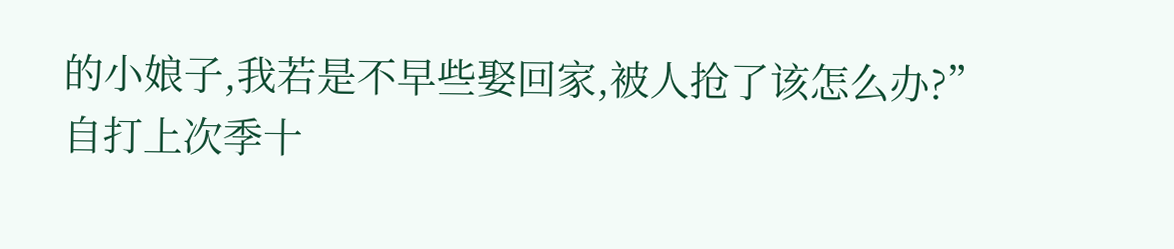的小娘子,我若是不早些娶回家,被人抢了该怎么办?”
自打上次季十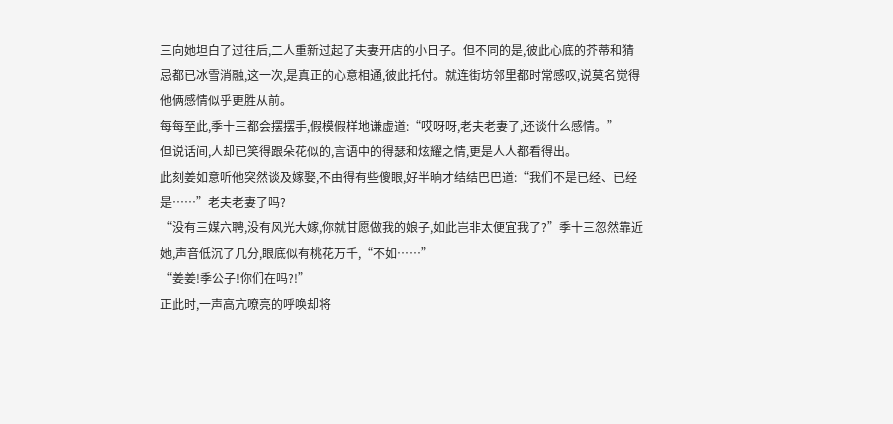三向她坦白了过往后,二人重新过起了夫妻开店的小日子。但不同的是,彼此心底的芥蒂和猜忌都已冰雪消融,这一次,是真正的心意相通,彼此托付。就连街坊邻里都时常感叹,说莫名觉得他俩感情似乎更胜从前。
每每至此,季十三都会摆摆手,假模假样地谦虚道:“哎呀呀,老夫老妻了,还谈什么感情。”
但说话间,人却已笑得跟朵花似的,言语中的得瑟和炫耀之情,更是人人都看得出。
此刻姜如意听他突然谈及嫁娶,不由得有些傻眼,好半晌才结结巴巴道:“我们不是已经、已经是……”老夫老妻了吗?
“没有三媒六聘,没有风光大嫁,你就甘愿做我的娘子,如此岂非太便宜我了?”季十三忽然靠近她,声音低沉了几分,眼底似有桃花万千,“不如……”
“姜姜!季公子!你们在吗?!”
正此时,一声高亢嘹亮的呼唤却将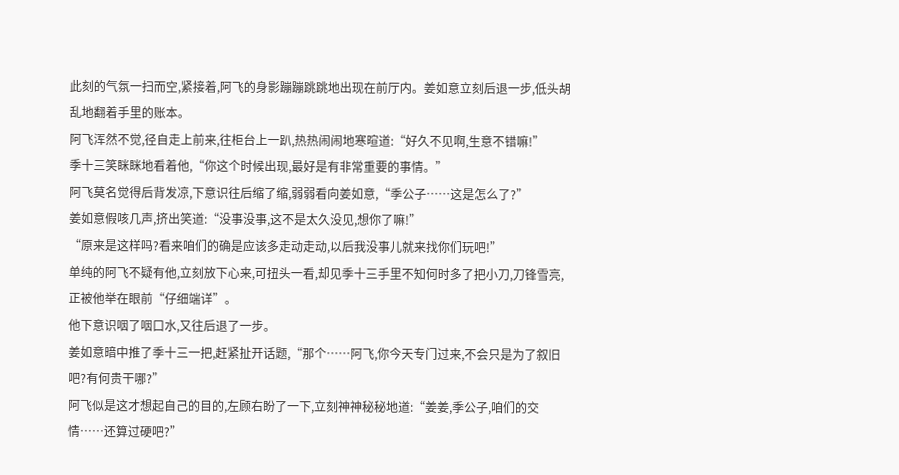此刻的气氛一扫而空,紧接着,阿飞的身影蹦蹦跳跳地出现在前厅内。姜如意立刻后退一步,低头胡乱地翻着手里的账本。
阿飞浑然不觉,径自走上前来,往柜台上一趴,热热闹闹地寒暄道:“好久不见啊,生意不错嘛!”
季十三笑眯眯地看着他,“你这个时候出现,最好是有非常重要的事情。”
阿飞莫名觉得后背发凉,下意识往后缩了缩,弱弱看向姜如意,“季公子……这是怎么了?”
姜如意假咳几声,挤出笑道:“没事没事,这不是太久没见,想你了嘛!”
“原来是这样吗?看来咱们的确是应该多走动走动,以后我没事儿就来找你们玩吧!”
单纯的阿飞不疑有他,立刻放下心来,可扭头一看,却见季十三手里不知何时多了把小刀,刀锋雪亮,正被他举在眼前“仔细端详”。
他下意识咽了咽口水,又往后退了一步。
姜如意暗中推了季十三一把,赶紧扯开话题,“那个……阿飞,你今天专门过来,不会只是为了叙旧吧?有何贵干哪?”
阿飞似是这才想起自己的目的,左顾右盼了一下,立刻神神秘秘地道:“姜姜,季公子,咱们的交情……还算过硬吧?”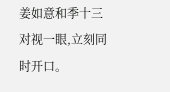姜如意和季十三对视一眼,立刻同时开口。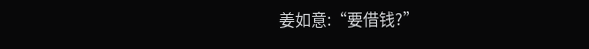姜如意:“要借钱?”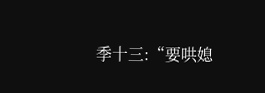季十三:“要哄媳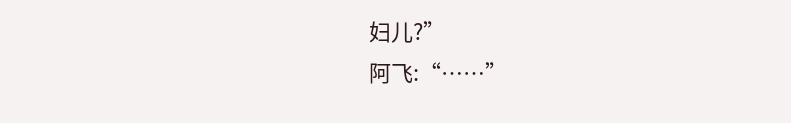妇儿?”
阿飞:“……”